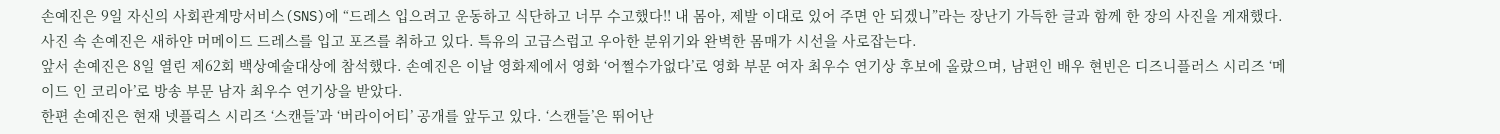손예진은 9일 자신의 사회관계망서비스(SNS)에 “드레스 입으려고 운동하고 식단하고 너무 수고했다!! 내 몸아, 제발 이대로 있어 주면 안 되겠니”라는 장난기 가득한 글과 함께 한 장의 사진을 게재했다.
사진 속 손예진은 새하얀 머메이드 드레스를 입고 포즈를 취하고 있다. 특유의 고급스럽고 우아한 분위기와 완벽한 몸매가 시선을 사로잡는다.
앞서 손예진은 8일 열린 제62회 백상예술대상에 참석했다. 손예진은 이날 영화제에서 영화 ‘어쩔수가없다’로 영화 부문 여자 최우수 연기상 후보에 올랐으며, 남편인 배우 현빈은 디즈니플러스 시리즈 ‘메이드 인 코리아’로 방송 부문 남자 최우수 연기상을 받았다.
한편 손예진은 현재 넷플릭스 시리즈 ‘스캔들’과 ‘버라이어티’ 공개를 앞두고 있다. ‘스캔들’은 뛰어난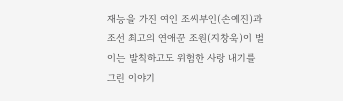재능을 가진 여인 조씨부인(손예진)과 조선 최고의 연애꾼 조원(지창욱)이 벌이는 발칙하고도 위험한 사랑 내기를 그린 이야기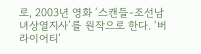로, 2003년 영화 ‘스캔들-조선남녀상열지사’를 원작으로 한다. ‘버라이어티’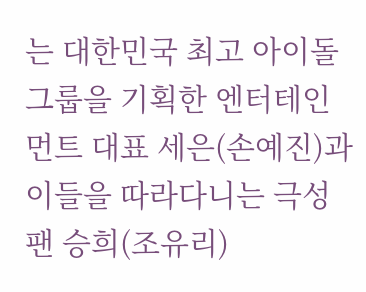는 대한민국 최고 아이돌그룹을 기획한 엔터테인먼트 대표 세은(손예진)과 이들을 따라다니는 극성팬 승희(조유리)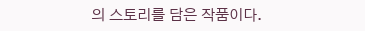의 스토리를 담은 작품이다.